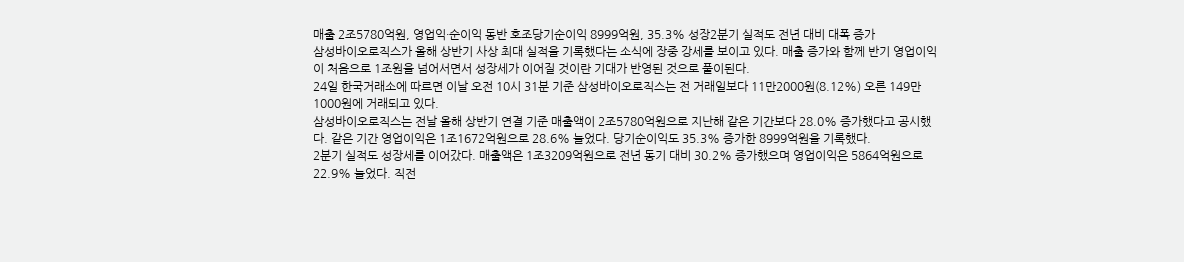매출 2조5780억원, 영업익·순이익 동반 호조당기순이익 8999억원, 35.3% 성장2분기 실적도 전년 대비 대폭 증가
삼성바이오로직스가 올해 상반기 사상 최대 실적을 기록했다는 소식에 장중 강세를 보이고 있다. 매출 증가와 함께 반기 영업이익이 처음으로 1조원을 넘어서면서 성장세가 이어질 것이란 기대가 반영된 것으로 풀이된다.
24일 한국거래소에 따르면 이날 오전 10시 31분 기준 삼성바이오로직스는 전 거래일보다 11만2000원(8.12%) 오른 149만1000원에 거래되고 있다.
삼성바이오로직스는 전날 올해 상반기 연결 기준 매출액이 2조5780억원으로 지난해 같은 기간보다 28.0% 증가했다고 공시했다. 같은 기간 영업이익은 1조1672억원으로 28.6% 늘었다. 당기순이익도 35.3% 증가한 8999억원을 기록했다.
2분기 실적도 성장세를 이어갔다. 매출액은 1조3209억원으로 전년 동기 대비 30.2% 증가했으며 영업이익은 5864억원으로 22.9% 늘었다. 직전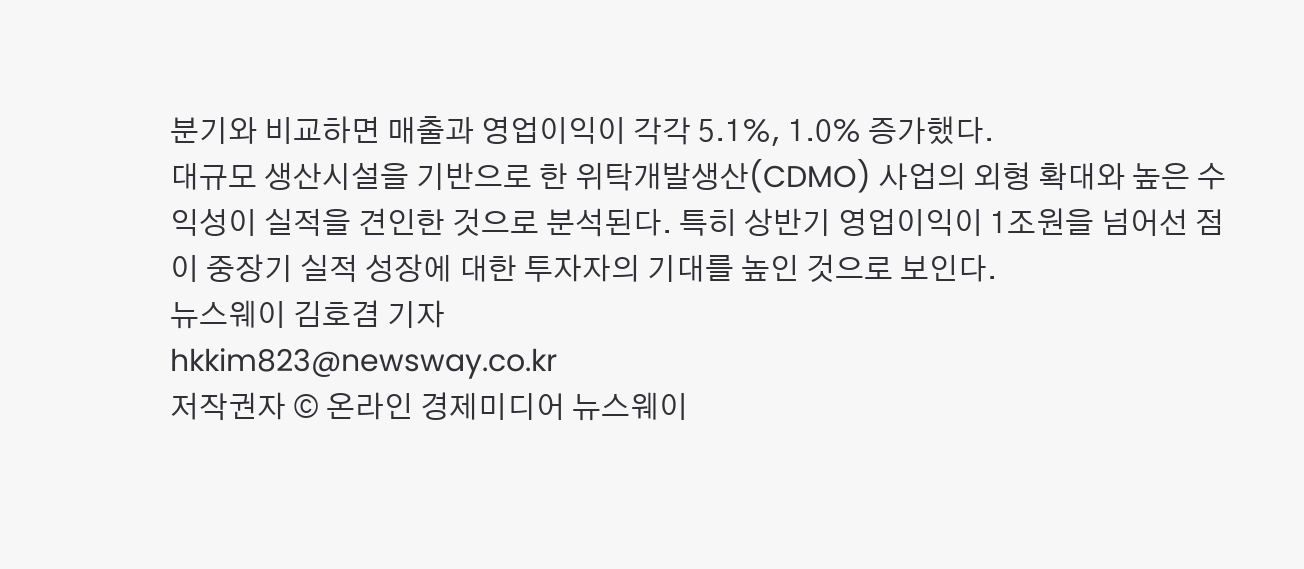분기와 비교하면 매출과 영업이익이 각각 5.1%, 1.0% 증가했다.
대규모 생산시설을 기반으로 한 위탁개발생산(CDMO) 사업의 외형 확대와 높은 수익성이 실적을 견인한 것으로 분석된다. 특히 상반기 영업이익이 1조원을 넘어선 점이 중장기 실적 성장에 대한 투자자의 기대를 높인 것으로 보인다.
뉴스웨이 김호겸 기자
hkkim823@newsway.co.kr
저작권자 © 온라인 경제미디어 뉴스웨이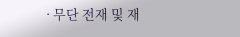· 무단 전재 및 재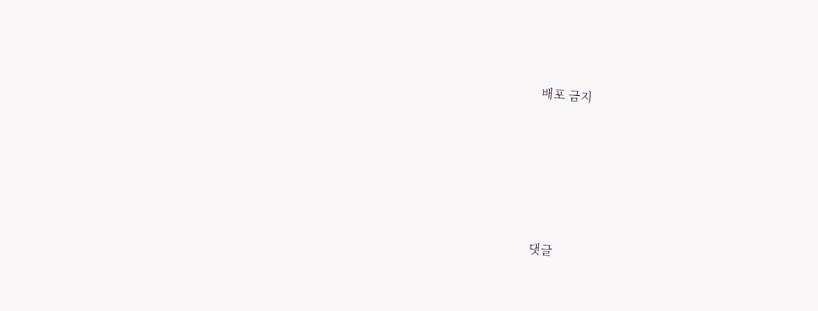배포 금지







댓글